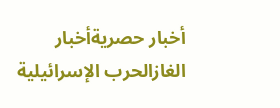أخبار حصريةأخبار الغازالحرب الإسرائيلية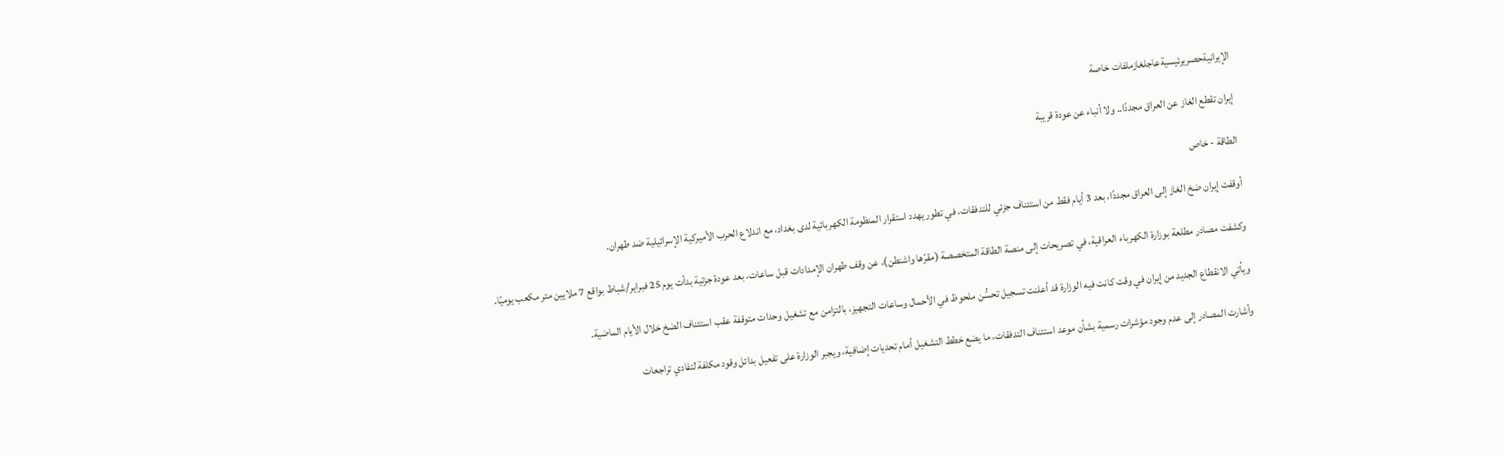الإيرانيةحصريرئيسيةعاجلغازملفات خاصة

إيران تقطع الغاز عن العراق مجددًا.. ولا أنباء عن عودة قريبة

الطاقة - خاص

أوقفت إيران ضخ الغاز إلى العراق مجددًا، بعد 3 أيام فقط من استئناف جزئي للتدفقات، في تطور يهدد استقرار المنظومة الكهربائية لدى بغداد، مع اندلاع الحرب الأميركية الإسرائيلية ضد طهران.

وكشفت مصادر مطلعة بوزارة الكهرباء العراقية، في تصريحات إلى منصة الطاقة المتخصصة (مقرّها واشنطن)، عن وقف طهران الإمدادات قبل ساعات، بعد عودة جزئية بدأت يوم 25 فبراير/شباط بواقع 7 ملايين متر مكعب يوميًا.

ويأتي الانقطاع الجديد من إيران في وقت كانت فيه الوزارة قد أعلنت تسجيل تحسُّن ملحوظ في الأحمال وساعات التجهيز، بالتزامن مع تشغيل وحدات متوقفة عقب استئناف الضخ خلال الأيام الماضية.

وأشارت المصادر إلى عدم وجود مؤشرات رسمية بشأن موعد استئناف التدفقات، ما يضع خطط التشغيل أمام تحديات إضافية، ويجبر الوزارة على تفعيل بدائل وقود مكلفة لتفادي تراجعات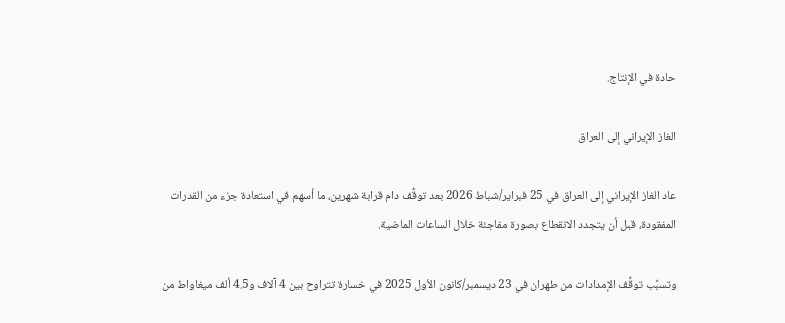حادة في الإنتاج.

الغاز الإيراني إلى العراق

عاد الغاز الإيراني إلى العراق في 25 فبراير/شباط 2026 بعد توقُّف دام قرابة شهرين، ما أسهم في استعادة جزء من القدرات المفقودة، قبل أن يتجدد الانقطاع بصورة مفاجئة خلال الساعات الماضية.

وتسبَّب توقُّف الإمدادات من طهران في 23 ديسمبر/كانون الأول 2025 في خسارة تتراوح بين 4 آلاف و4.5 ألف ميغاواط من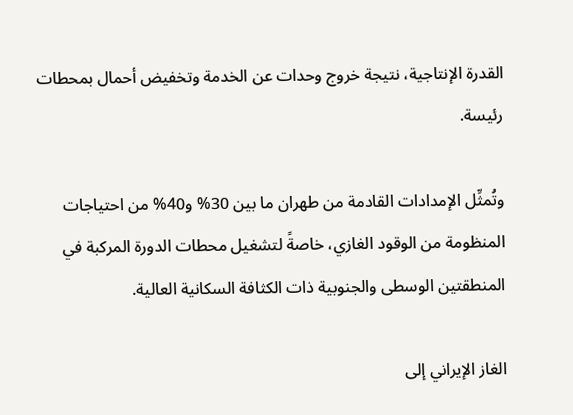القدرة الإنتاجية، نتيجة خروج وحدات عن الخدمة وتخفيض أحمال بمحطات رئيسة.

وتُمثِّل الإمدادات القادمة من طهران ما بين 30% و40% من احتياجات المنظومة من الوقود الغازي، خاصةً لتشغيل محطات الدورة المركبة في المنطقتين الوسطى والجنوبية ذات الكثافة السكانية العالية.

الغاز الإيراني إلى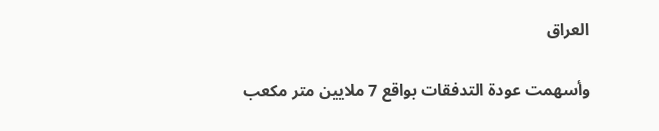العراق

وأسهمت عودة التدفقات بواقع 7 ملايين متر مكعب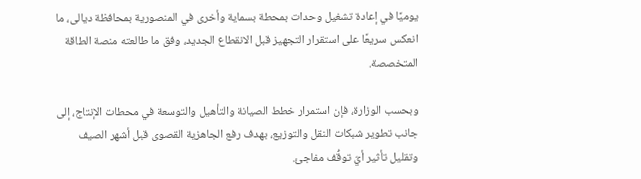يوميًا في إعادة تشغيل وحدات بمحطة بسماية وأخرى في المنصورية بمحافظة ديالى، ما انعكس سريعًا على استقرار التجهيز قبل الانقطاع الجديد، وفق ما طالعته منصة الطاقة المتخصصة.

وبحسب الوزارة، فإن استمرار خطط الصيانة والتأهيل والتوسعة في محطات الإنتاج، إلى جانب تطوير شبكات النقل والتوزيع، بهدف رفع الجاهزية القصوى قبل أشهر الصيف وتقليل تأثير أيّ توقُّف مفاجئ.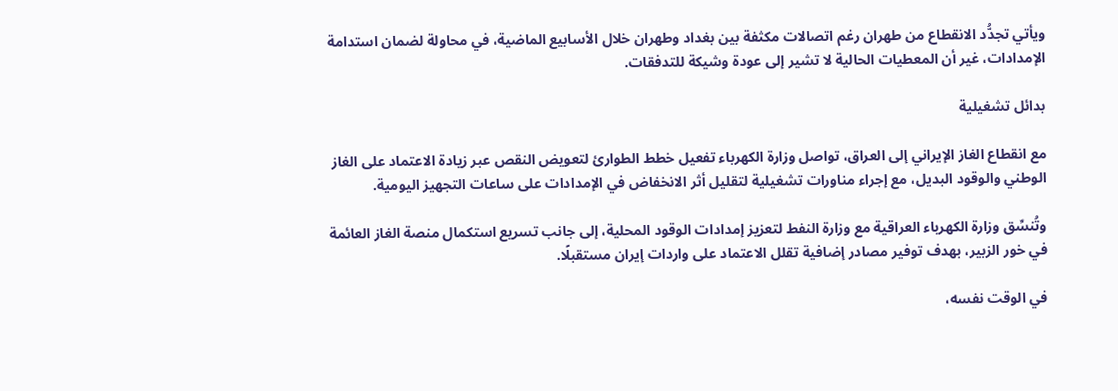ويأتي تجدُّد الانقطاع من طهران رغم اتصالات مكثفة بين بغداد وطهران خلال الأسابيع الماضية، في محاولة لضمان استدامة الإمدادات، غير أن المعطيات الحالية لا تشير إلى عودة وشيكة للتدفقات.

بدائل تشغيلية

مع انقطاع الغاز الإيراني إلى العراق، تواصل وزارة الكهرباء تفعيل خطط الطوارئ لتعويض النقص عبر زيادة الاعتماد على الغاز الوطني والوقود البديل، مع إجراء مناورات تشغيلية لتقليل أثر الانخفاض في الإمدادات على ساعات التجهيز اليومية.

وتُنسِّق وزارة الكهرباء العراقية مع وزارة النفط لتعزيز إمدادات الوقود المحلية، إلى جانب تسريع استكمال منصة الغاز العائمة في خور الزبير، بهدف توفير مصادر إضافية تقلل الاعتماد على واردات إيران مستقبلًا.

في الوقت نفسه،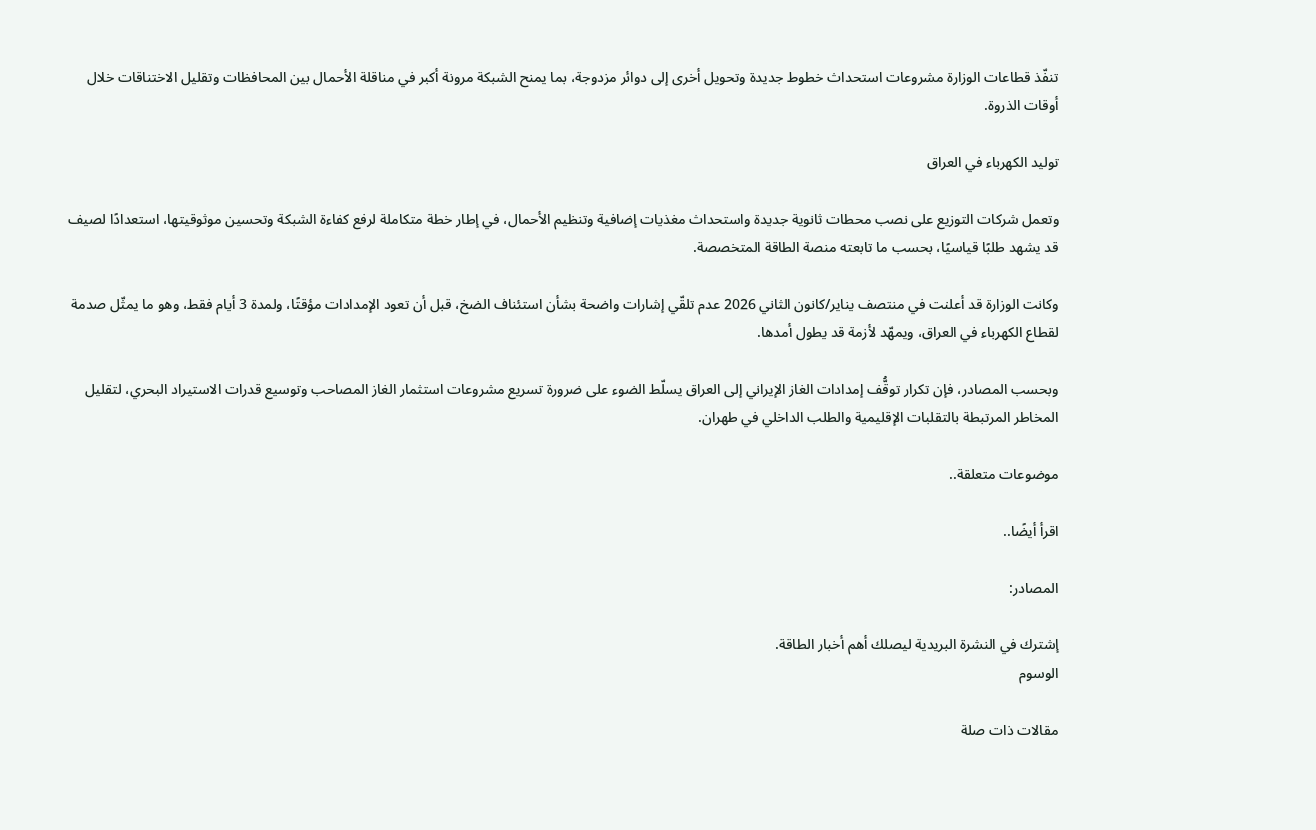تنفّذ قطاعات الوزارة مشروعات استحداث خطوط جديدة وتحويل أخرى إلى دوائر مزدوجة، بما يمنح الشبكة مرونة أكبر في مناقلة الأحمال بين المحافظات وتقليل الاختناقات خلال أوقات الذروة.

توليد الكهرباء في العراق

وتعمل شركات التوزيع على نصب محطات ثانوية جديدة واستحداث مغذيات إضافية وتنظيم الأحمال، في إطار خطة متكاملة لرفع كفاءة الشبكة وتحسين موثوقيتها، استعدادًا لصيف قد يشهد طلبًا قياسيًا، بحسب ما تابعته منصة الطاقة المتخصصة.

وكانت الوزارة قد أعلنت في منتصف يناير/كانون الثاني 2026 عدم تلقّي إشارات واضحة بشأن استئناف الضخ، قبل أن تعود الإمدادات مؤقتًا، ولمدة 3 أيام فقط، وهو ما يمثّل صدمة لقطاع الكهرباء في العراق، ويمهّد لأزمة قد يطول أمدها.

وبحسب المصادر، فإن تكرار توقُّف إمدادات الغاز الإيراني إلى العراق يسلّط الضوء على ضرورة تسريع مشروعات استثمار الغاز المصاحب وتوسيع قدرات الاستيراد البحري، لتقليل المخاطر المرتبطة بالتقلبات الإقليمية والطلب الداخلي في طهران.

موضوعات متعلقة..

اقرأ أيضًا..

المصادر:

إشترك في النشرة البريدية ليصلك أهم أخبار الطاقة.
الوسوم

مقالات ذات صلة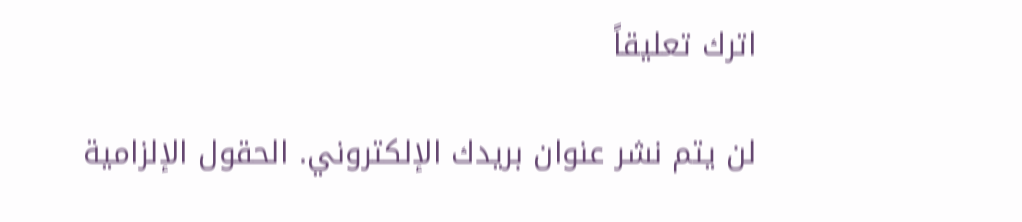اترك تعليقاً

لن يتم نشر عنوان بريدك الإلكتروني. الحقول الإلزامية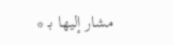مشار إليها بـ *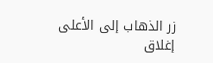زر الذهاب إلى الأعلى
إغلاق